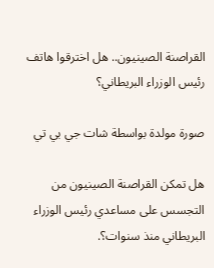القراصنة الصينيون.. هل اخترقوا هاتف رئيس الوزراء البريطاني؟

صورة مولدة بواسطة شات جي بي تي

هل تمكن القراصنة الصينيون من التجسس على مساعدي رئيس الوزراء البريطاني منذ سنوات؟.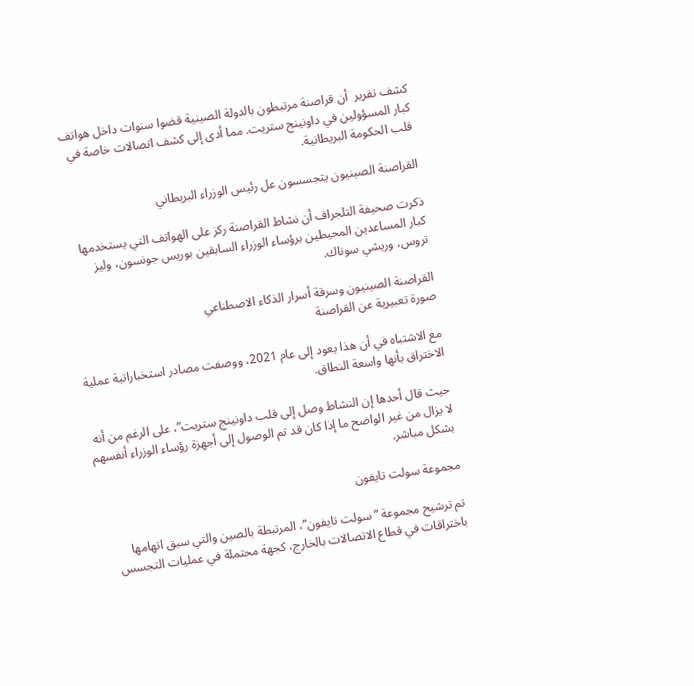كشف تقرير  أن قراصنة مرتبطون بالدولة الصينية قضوا سنوات داخل هواتف كبار المسؤولين في داونينج ستريت. مما أدى إلى كشف اتصالات خاصة في قلب الحكومة البريطانية.

القراصنة الصينيون يتجسسون عل رئيس الوزراء البريطاني

ذكرت صحيفة التلجراف أن نشاط القراصنة ركز على الهواتف التي يستخدمها كبار المساعدين المحيطين برؤساء الوزراء السابقين بوريس جونسون، وليز تروس، وريشي سوناك.

القراصنة الصينيون وسرقة أسرار الذكاء الاصطناعي
صورة تعبيرية عن القراصنة

مع الاشتباه في أن هذا يعود إلى عام 2021، ووصفت مصادر استخباراتية عملية الاختراق بأنها واسعة النطاق.

حيث قال أحدها إن النشاط وصل إلى قلب داونينج ستريت”، على الرغم من أنه لا يزال من غير الواضح ما إذا كان قد تم الوصول إلى أجهزة رؤساء الوزراء أنفسهم بشكل مباشر.

مجموعة سولت تايفون

تم ترشيح مجموعة “سولت تايفون”، المرتبطة بالصين والتي سبق اتهامها باختراقات في قطاع الاتصالات بالخارج، كجهة محتملة في عمليات التجسس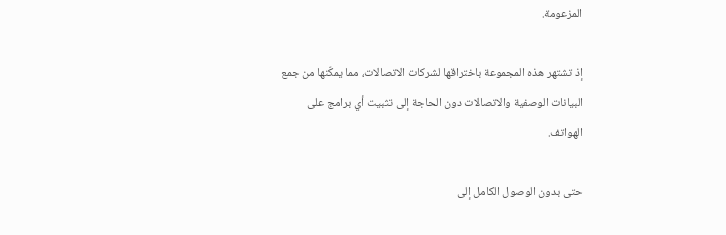المزعومة.

إذ تشتهر هذه المجموعة باختراقها لشركات الاتصالات، مما يمكّنها من جمع البيانات الوصفية والاتصالات دون الحاجة إلى تثبيت أي برامج على الهواتف.

حتى بدون الوصول الكامل إلى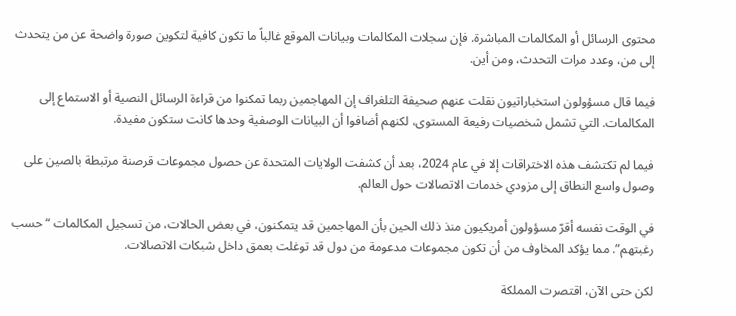محتوى الرسائل أو المكالمات المباشرة. فإن سجلات المكالمات وبيانات الموقع غالباً ما تكون كافية لتكوين صورة واضحة عن من يتحدث إلى من، وعدد مرات التحدث، ومن أين.

فيما قال مسؤولون استخباراتيون نقلت عنهم صحيفة التلغراف إن المهاجمين ربما تمكنوا من قراءة الرسائل النصية أو الاستماع إلى المكالمات. التي تشمل شخصيات رفيعة المستوى، لكنهم أضافوا أن البيانات الوصفية وحدها كانت ستكون مفيدة.

فيما لم تكتشف هذه الاختراقات إلا في عام 2024، بعد أن كشفت الولايات المتحدة عن حصول مجموعات قرصنة مرتبطة بالصين على وصول واسع النطاق إلى مزودي خدمات الاتصالات حول العالم.

في الوقت نفسه أقرّ مسؤولون أمريكيون منذ ذلك الحين بأن المهاجمين قد يتمكنون، في بعض الحالات، من تسجيل المكالمات “حسب رغبتهم”. مما يؤكد المخاوف من أن تكون مجموعات مدعومة من دول قد توغلت بعمق داخل شبكات الاتصالات.

لكن حتى الآن، اقتصرت المملكة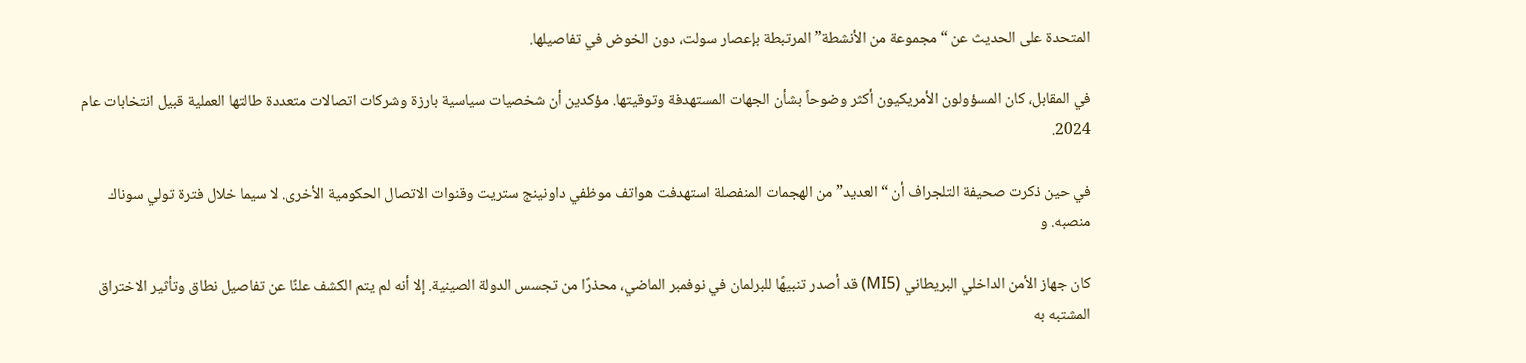المتحدة على الحديث عن “مجموعة من الأنشطة” المرتبطة بإعصار سولت، دون الخوض في تفاصيلها.

في المقابل، كان المسؤولون الأمريكيون أكثر وضوحاً بشأن الجهات المستهدفة وتوقيتها. مؤكدين أن شخصيات سياسية بارزة وشركات اتصالات متعددة طالتها العملية قبيل انتخابات عام 2024.

في حين ذكرت صحيفة التلجراف أن “العديد” من الهجمات المنفصلة استهدفت هواتف موظفي داونينج ستريت وقنوات الاتصال الحكومية الأخرى. لا سيما خلال فترة تولي سوناك منصبه. و

كان جهاز الأمن الداخلي البريطاني (MI5) قد أصدر تنبيهًا للبرلمان في نوفمبر الماضي، محذرًا من تجسس الدولة الصينية. إلا أنه لم يتم الكشف علنًا عن تفاصيل نطاق وتأثير الاختراق المشتبه به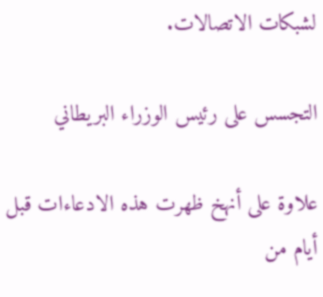لشبكات الاتصالات.

التجسس على رئيس الوزراء البريطاني

علاوة على أنهخ ظهرت هذه الادعاءات قبل أيام من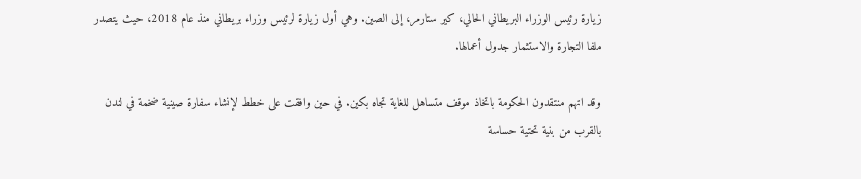زيارة رئيس الوزراء البريطاني الحالي، كير ستارمر، إلى الصين. وهي أول زيارة لرئيس وزراء بريطاني منذ عام 2018، حيث يتصدر ملفا التجارة والاستثمار جدول أعمالها.

وقد اتهم منتقدون الحكومة باتخاذ موقف متساهل للغاية تجاه بكين. في حين وافقت على خطط لإنشاء سفارة صينية ضخمة في لندن بالقرب من بنية تحتية حساسة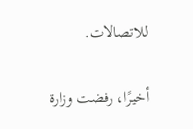للاتصالات.

أخيرًا، رفضت وزارة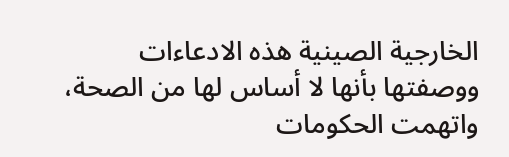الخارجية الصينية هذه الادعاءات ووصفتها بأنها لا أساس لها من الصحة، واتهمت الحكومات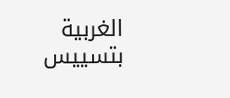الغربية بتسييس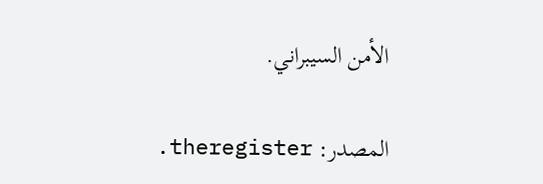الأمن السيبراني.

المصدر: theregister.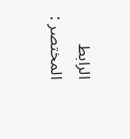الرابط المختصر :